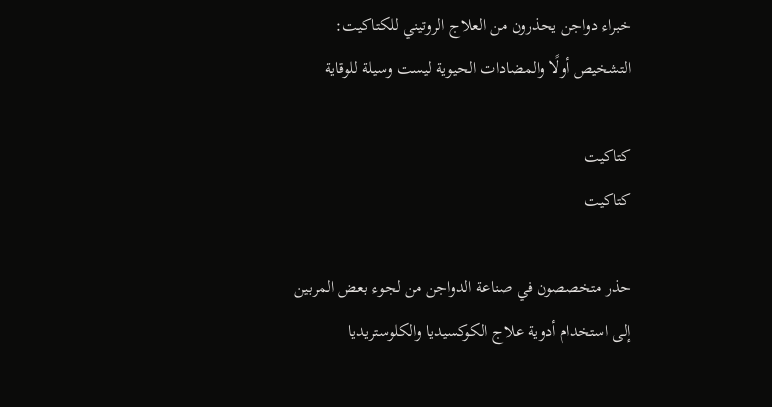خبراء دواجن يحذرون من العلاج الروتيني للكتاكيت: التشخيص أولًا والمضادات الحيوية ليست وسيلة للوقاية

كتاكيت
كتاكيت

حذر متخصصون في صناعة الدواجن من لجوء بعض المربين إلى استخدام أدوية علاج الكوكسيديا والكلوستريديا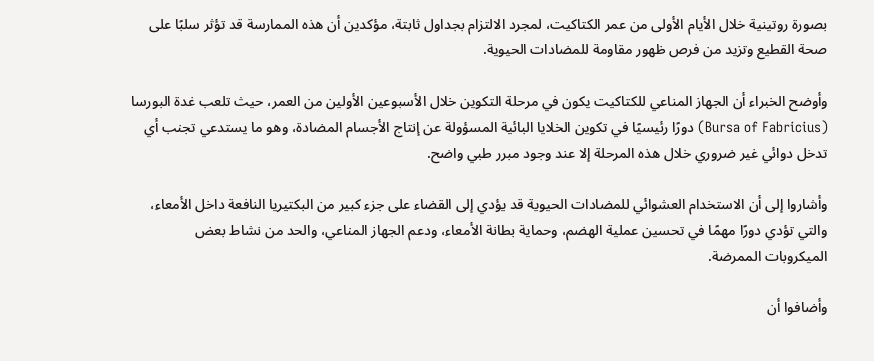بصورة روتينية خلال الأيام الأولى من عمر الكتاكيت، لمجرد الالتزام بجداول ثابتة، مؤكدين أن هذه الممارسة قد تؤثر سلبًا على صحة القطيع وتزيد من فرص ظهور مقاومة للمضادات الحيوية.

وأوضح الخبراء أن الجهاز المناعي للكتاكيت يكون في مرحلة التكوين خلال الأسبوعين الأولين من العمر، حيث تلعب غدة البورسا (Bursa of Fabricius) دورًا رئيسيًا في تكوين الخلايا البائية المسؤولة عن إنتاج الأجسام المضادة، وهو ما يستدعي تجنب أي تدخل دوائي غير ضروري خلال هذه المرحلة إلا عند وجود مبرر طبي واضح.

وأشاروا إلى أن الاستخدام العشوائي للمضادات الحيوية قد يؤدي إلى القضاء على جزء كبير من البكتيريا النافعة داخل الأمعاء، والتي تؤدي دورًا مهمًا في تحسين عملية الهضم، وحماية بطانة الأمعاء، ودعم الجهاز المناعي، والحد من نشاط بعض الميكروبات الممرضة.

وأضافوا أن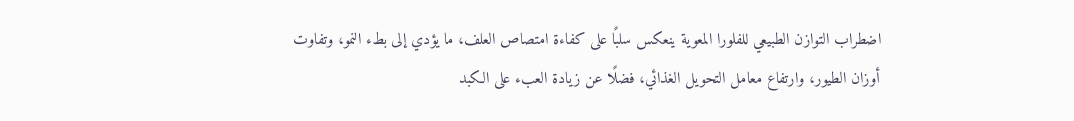اضطراب التوازن الطبيعي للفلورا المعوية ينعكس سلبًا على كفاءة امتصاص العلف، ما يؤدي إلى بطء النمو، وتفاوت أوزان الطيور، وارتفاع معامل التحويل الغذائي، فضلًا عن زيادة العبء على الكبد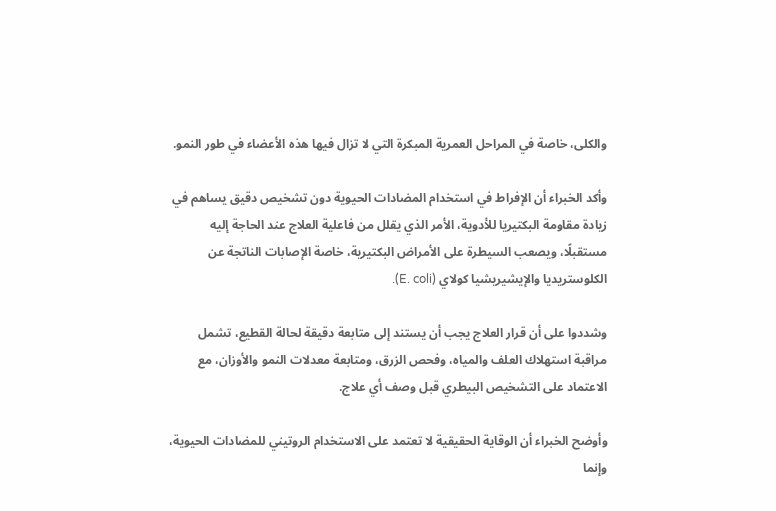والكلى، خاصة في المراحل العمرية المبكرة التي لا تزال فيها هذه الأعضاء في طور النمو.

وأكد الخبراء أن الإفراط في استخدام المضادات الحيوية دون تشخيص دقيق يساهم في زيادة مقاومة البكتيريا للأدوية، الأمر الذي يقلل من فاعلية العلاج عند الحاجة إليه مستقبلًا، ويصعب السيطرة على الأمراض البكتيرية، خاصة الإصابات الناتجة عن الكلوستريديا والإيشيريشيا كولاي (E. coli).

وشددوا على أن قرار العلاج يجب أن يستند إلى متابعة دقيقة لحالة القطيع، تشمل مراقبة استهلاك العلف والمياه، وفحص الزرق، ومتابعة معدلات النمو والأوزان، مع الاعتماد على التشخيص البيطري قبل وصف أي علاج.

وأوضح الخبراء أن الوقاية الحقيقية لا تعتمد على الاستخدام الروتيني للمضادات الحيوية، وإنما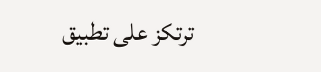ترتكز على تطبيق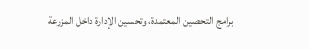برامج التحصين المعتمدة، وتحسين الإدارة داخل المزرعة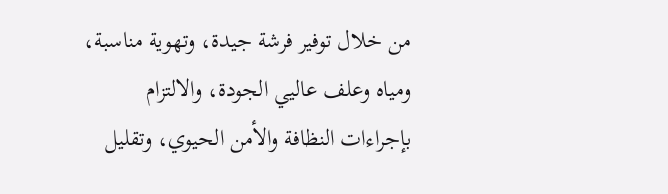من خلال توفير فرشة جيدة، وتهوية مناسبة، ومياه وعلف عاليي الجودة، والالتزام بإجراءات النظافة والأمن الحيوي، وتقليل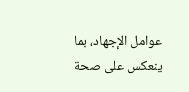عوامل الإجهاد، بما ينعكس على صحة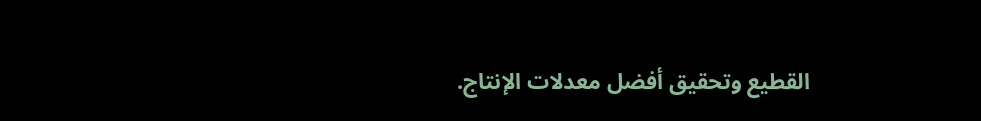القطيع وتحقيق أفضل معدلات الإنتاج.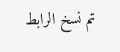تم نسخ الرابط